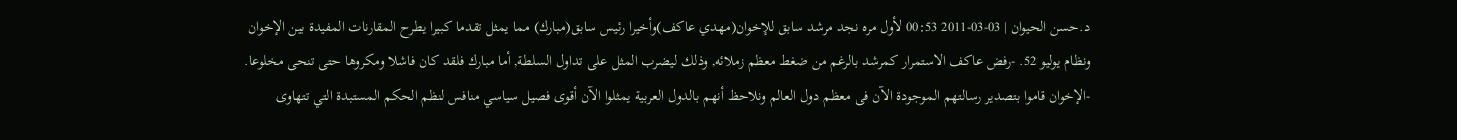د.حسن الحيوان | 03-03-2011 00:53 لأول مره نجد مرشد سابق للإخوان(مهدي عاكف)وأخيرا رئيس سابق(مبارك) مما يمثل تقدما كبيرا يطرح المقارنات المفيدة بين الإخوان ونظام يوليو 52. -رفض عاكف الاستمرار كمرشد بالرغم من ضغط معظم زملائه, وذلك ليضرب المثل على تداول السلطة, أما مبارك فلقد كان فاشلا ومكروها حتى تنحى مخلوعا. -الإخوان قاموا بتصدير رسالتهم الموجودة الآن فى معظم دول العالم ونلاحظ أنهم بالدول العربية يمثلوا الآن أقوى فصيل سياسي منافس لنظم الحكم المستبدة التي تتهاوى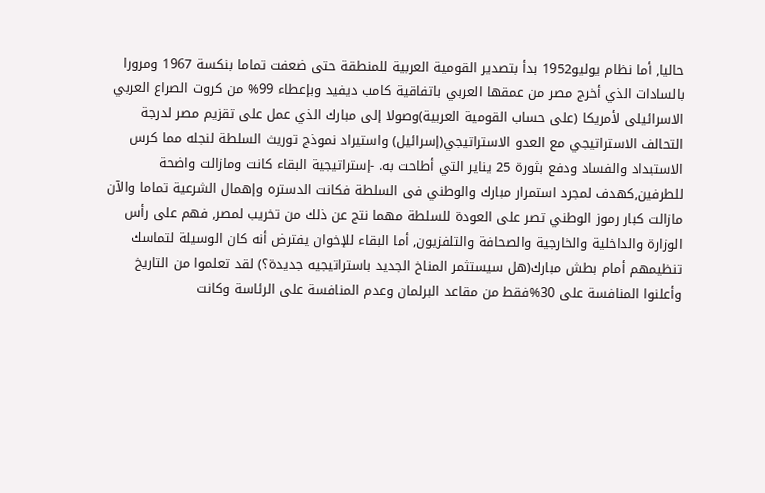حاليا, أما نظام يوليو1952 بدأ بتصدير القومية العربية للمنطقة حتى ضعفت تماما بنكسة 1967 ومرورا بالسادات الذي أخرج مصر من عمقها العربي باتفاقية كامب ديفيد وبإعطاء 99% من كروت الصراع العربي الاسرائيلى لأمريكا (على حساب القومية العربية)وصولا إلى مبارك الذي عمل على تقزيم مصر لدرجة التحالف الاستراتيجي مع العدو الاستراتيجي(إسرائيل) واستيراد نموذج توريث السلطة لنجله مما كرس الاستبداد والفساد ودفع بثورة 25 يناير التي أطاحت به. -إستراتيجية البقاء كانت ومازالت واضحة للطرفين,كهدف لمجرد استمرار مبارك والوطني فى السلطة فكانت الدستره وإهمال الشرعية تماما والآن مازالت كبار رموز الوطني تصر على العودة للسلطة مهما نتج عن ذلك من تخريب لمصر, فهم على رأس الوزارة والداخلية والخارجية والصحافة والتلفزيون, أما البقاء للإخوان يفترض أنه كان الوسيلة لتماسك تنظيمهم أمام بطش مبارك(هل سيستثمر المناخ الجديد باستراتيجيه جديدة؟) لقد تعلموا من التاريخ وأعلنوا المنافسة على 30%فقط من مقاعد البرلمان وعدم المنافسة على الرئاسة وكانت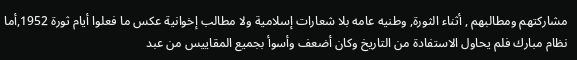مشاركتهم ومطالبهم , أثناء الثورة, وطنيه عامه بلا شعارات إسلامية ولا مطالب إخوانية عكس ما فعلوا أيام ثورة 1952,أما نظام مبارك فلم يحاول الاستفادة من التاريخ وكان أضعف وأسوأ بجميع المقاييس من عبد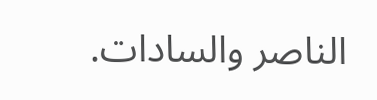الناصر والسادات.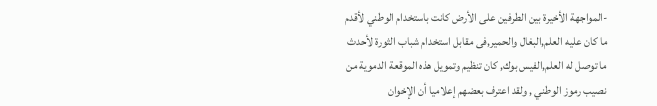-المواجهة الأخيرة بين الطرفين على الأرض كانت باستخدام الوطني لأقدم ما كان عليه العلم,البغال والحمير,فى مقابل استخدام شباب الثورة لأحدث ما توصل له العلم,الفيس بوك, كان تنظيم وتمويل هذه الموقعة الدموية من نصيب رموز الوطني , ولقد اعترف بعضهم إعلاميا أن الإخوان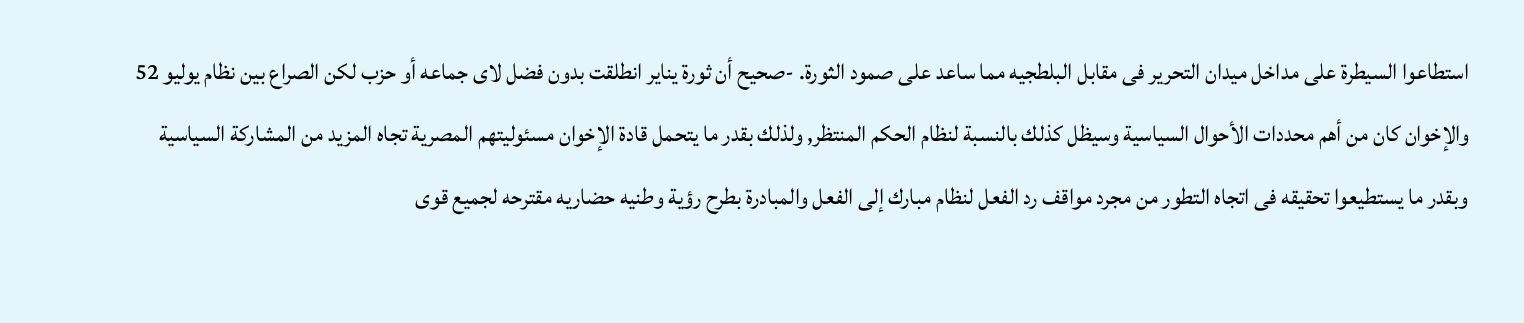استطاعوا السيطرة على مداخل ميدان التحرير فى مقابل البلطجيه مما ساعد على صمود الثورة. -صحيح أن ثورة يناير انطلقت بدون فضل لاى جماعه أو حزب لكن الصراع بين نظام يوليو 52 والإخوان كان من أهم محددات الأحوال السياسية وسيظل كذلك بالنسبة لنظام الحكم المنتظر, ولذلك بقدر ما يتحمل قادة الإخوان مسئوليتهم المصرية تجاه المزيد من المشاركة السياسية وبقدر ما يستطيعوا تحقيقه فى اتجاه التطور من مجرد مواقف رد الفعل لنظام مبارك إلى الفعل والمبادرة بطرح رؤية وطنيه حضاريه مقترحه لجميع قوى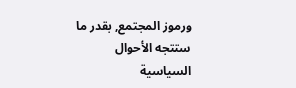ورموز المجتمع, بقدر ما ستتجه الأحوال السياسية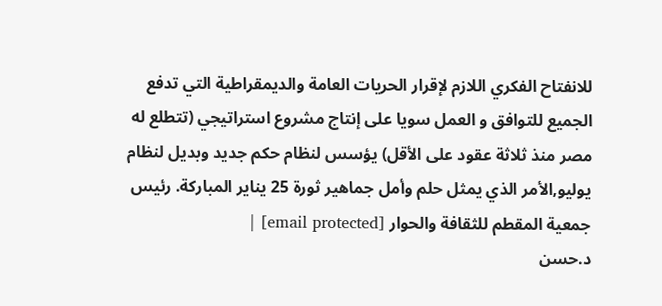للانفتاح الفكري اللازم لإقرار الحريات العامة والديمقراطية التي تدفع الجميع للتوافق و العمل سويا على إنتاج مشروع استراتيجي (تتطلع له مصر منذ ثلاثة عقود على الأقل) يؤسس لنظام حكم جديد وبديل لنظام يوليو,الأمر الذي يمثل حلم وأمل جماهير ثورة 25 يناير المباركة. رئيس جمعية المقطم للثقافة والحوار [email protected] |
د.حسن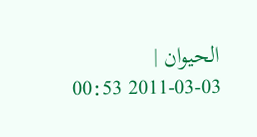الحيوان | 03-03-2011 00:53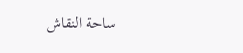ساحة النقاش